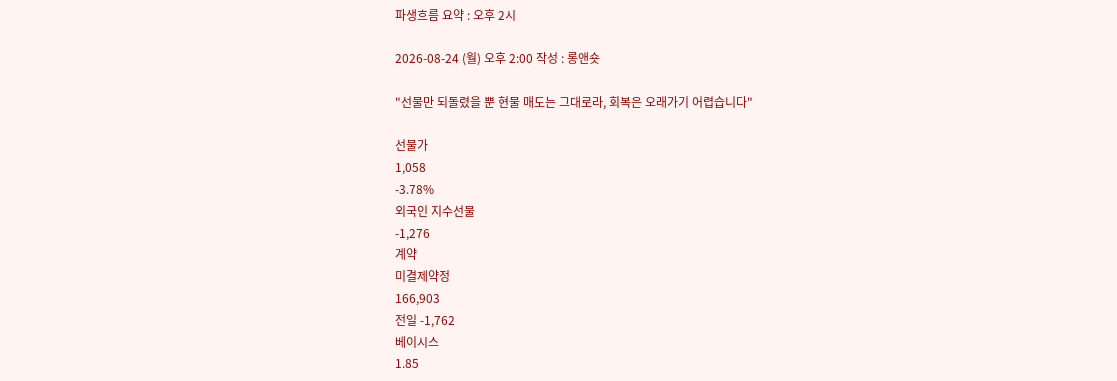파생흐름 요약 : 오후 2시

2026-08-24 (월) 오후 2:00 작성 : 롱앤숏

"선물만 되돌렸을 뿐 현물 매도는 그대로라, 회복은 오래가기 어렵습니다"

선물가
1,058
-3.78%
외국인 지수선물
-1,276
계약
미결제약정
166,903
전일 -1,762
베이시스
1.85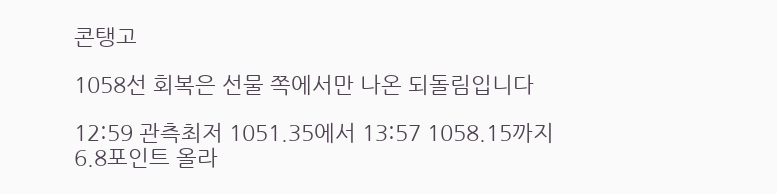콘탱고

1058선 회복은 선물 쪽에서만 나온 되돌림입니다

12:59 관측최저 1051.35에서 13:57 1058.15까지 6.8포인트 올라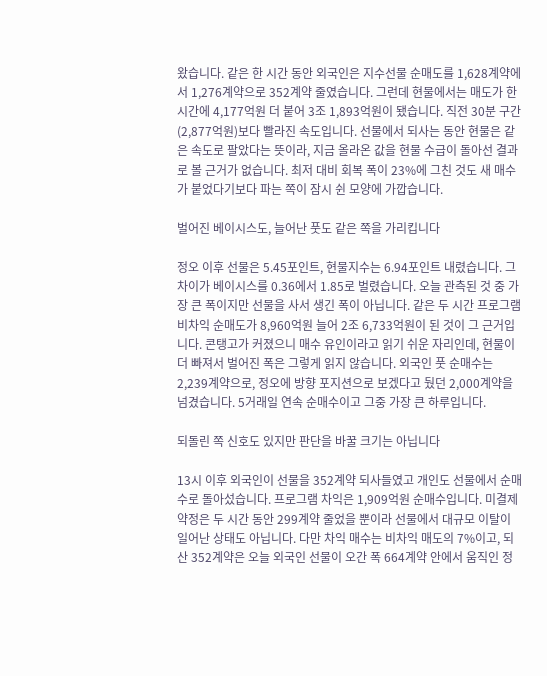왔습니다. 같은 한 시간 동안 외국인은 지수선물 순매도를 1,628계약에서 1,276계약으로 352계약 줄였습니다. 그런데 현물에서는 매도가 한 시간에 4,177억원 더 붙어 3조 1,893억원이 됐습니다. 직전 30분 구간(2,877억원)보다 빨라진 속도입니다. 선물에서 되사는 동안 현물은 같은 속도로 팔았다는 뜻이라, 지금 올라온 값을 현물 수급이 돌아선 결과로 볼 근거가 없습니다. 최저 대비 회복 폭이 23%에 그친 것도 새 매수가 붙었다기보다 파는 쪽이 잠시 쉰 모양에 가깝습니다.

벌어진 베이시스도, 늘어난 풋도 같은 쪽을 가리킵니다

정오 이후 선물은 5.45포인트, 현물지수는 6.94포인트 내렸습니다. 그 차이가 베이시스를 0.36에서 1.85로 벌렸습니다. 오늘 관측된 것 중 가장 큰 폭이지만 선물을 사서 생긴 폭이 아닙니다. 같은 두 시간 프로그램 비차익 순매도가 8,960억원 늘어 2조 6,733억원이 된 것이 그 근거입니다. 콘탱고가 커졌으니 매수 유인이라고 읽기 쉬운 자리인데, 현물이 더 빠져서 벌어진 폭은 그렇게 읽지 않습니다. 외국인 풋 순매수는 2,239계약으로, 정오에 방향 포지션으로 보겠다고 뒀던 2,000계약을 넘겼습니다. 5거래일 연속 순매수이고 그중 가장 큰 하루입니다.

되돌린 쪽 신호도 있지만 판단을 바꿀 크기는 아닙니다

13시 이후 외국인이 선물을 352계약 되사들였고 개인도 선물에서 순매수로 돌아섰습니다. 프로그램 차익은 1,909억원 순매수입니다. 미결제약정은 두 시간 동안 299계약 줄었을 뿐이라 선물에서 대규모 이탈이 일어난 상태도 아닙니다. 다만 차익 매수는 비차익 매도의 7%이고, 되산 352계약은 오늘 외국인 선물이 오간 폭 664계약 안에서 움직인 정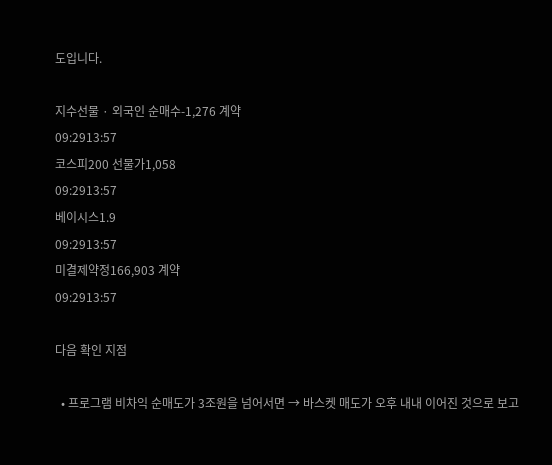도입니다.

지수선물 · 외국인 순매수-1,276 계약
09:2913:57
코스피200 선물가1,058
09:2913:57
베이시스1.9
09:2913:57
미결제약정166,903 계약
09:2913:57

다음 확인 지점

  • 프로그램 비차익 순매도가 3조원을 넘어서면 → 바스켓 매도가 오후 내내 이어진 것으로 보고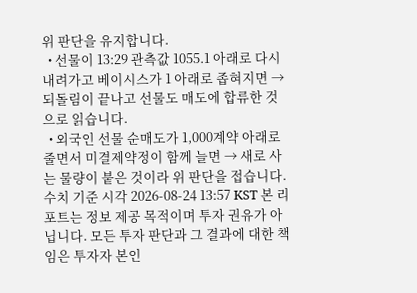위 판단을 유지합니다.
  • 선물이 13:29 관측값 1055.1 아래로 다시 내려가고 베이시스가 1 아래로 좁혀지면 → 되돌림이 끝나고 선물도 매도에 합류한 것으로 읽습니다.
  • 외국인 선물 순매도가 1,000계약 아래로 줄면서 미결제약정이 함께 늘면 → 새로 사는 물량이 붙은 것이라 위 판단을 접습니다.
수치 기준 시각 2026-08-24 13:57 KST 본 리포트는 정보 제공 목적이며 투자 권유가 아닙니다. 모든 투자 판단과 그 결과에 대한 책임은 투자자 본인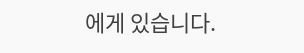에게 있습니다.